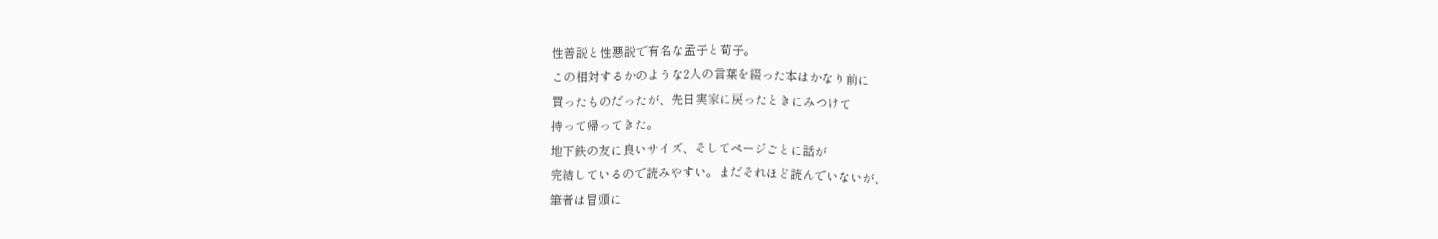性善説と性悪説で有名な孟子と荀子。
この相対するかのような2人の言葉を綴った本はかなり前に
買ったものだったが、先日実家に戻ったときにみつけて
持って帰ってきた。
地下鉄の友に良いサイズ、そしてページごとに話が
完結しているので読みやすい。まだそれほど読んでいないが、
筆者は冒頭に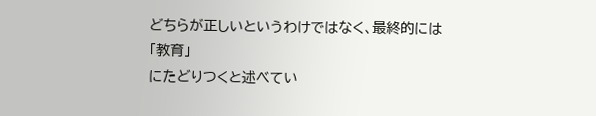どちらが正しいというわけではなく、最終的には
「教育」
にたどりつくと述べてい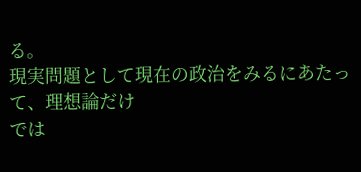る。
現実問題として現在の政治をみるにあたって、理想論だけ
では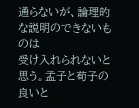通らないが、論理的な説明のできないものは
受け入れられないと思う。孟子と荀子の良いと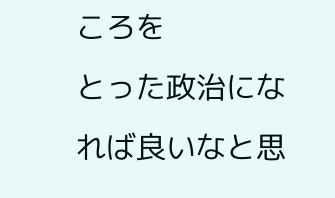ころを
とった政治になれば良いなと思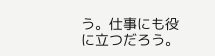う。仕事にも役に立つだろう。